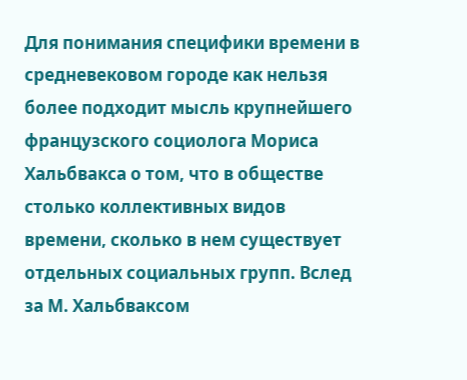Для понимания специфики времени в средневековом городе как нельзя более подходит мысль крупнейшего французского социолога Мориса Хальбвакса о том, что в обществе столько коллективных видов времени, сколько в нем существует отдельных социальных групп. Вслед за М. Хальбваксом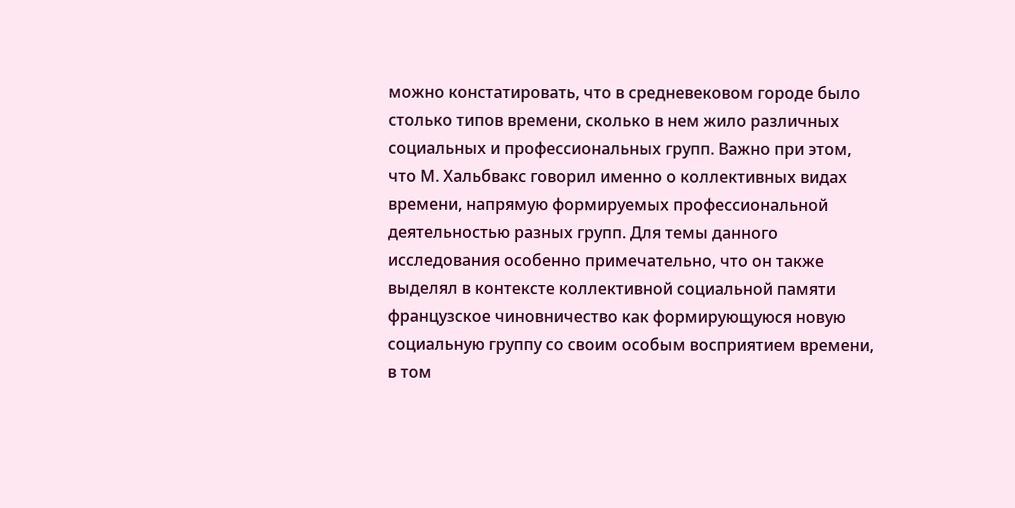можно констатировать, что в средневековом городе было столько типов времени, сколько в нем жило различных социальных и профессиональных групп. Важно при этом, что М. Хальбвакс говорил именно о коллективных видах времени, напрямую формируемых профессиональной деятельностью разных групп. Для темы данного исследования особенно примечательно, что он также выделял в контексте коллективной социальной памяти французское чиновничество как формирующуюся новую социальную группу со своим особым восприятием времени, в том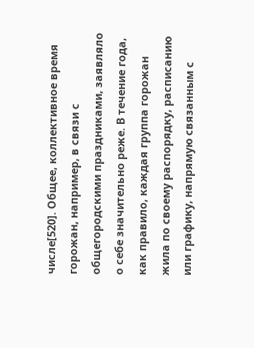числе[520]. Общее, коллективное время горожан, например, в связи с общегородскими праздниками, заявляло о себе значительно реже. В течение года, как правило, каждая группа горожан жила по своему распорядку, расписанию или графику, напрямую связанным с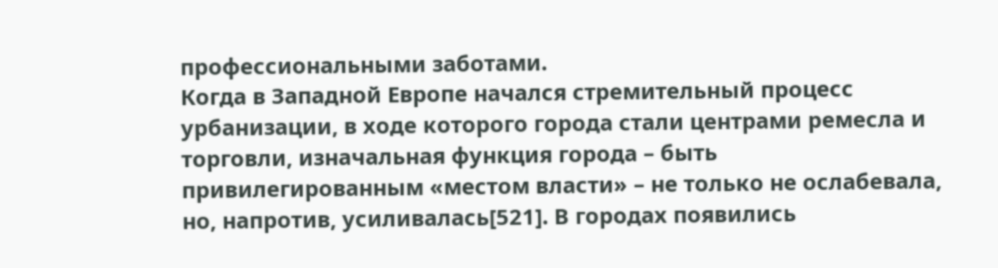профессиональными заботами.
Когда в Западной Европе начался стремительный процесс урбанизации, в ходе которого города стали центрами ремесла и торговли, изначальная функция города – быть привилегированным «местом власти» – не только не ослабевала, но, напротив, усиливалась[521]. В городах появились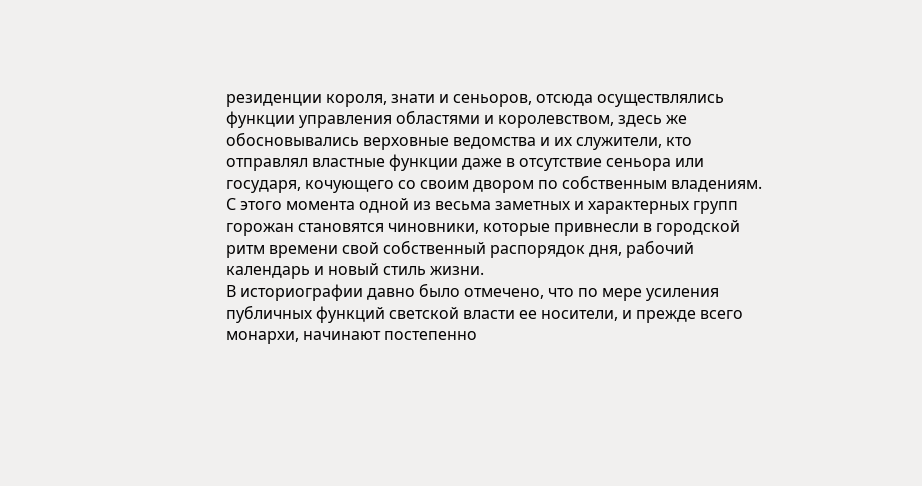резиденции короля, знати и сеньоров, отсюда осуществлялись функции управления областями и королевством, здесь же обосновывались верховные ведомства и их служители, кто отправлял властные функции даже в отсутствие сеньора или государя, кочующего со своим двором по собственным владениям. С этого момента одной из весьма заметных и характерных групп горожан становятся чиновники, которые привнесли в городской ритм времени свой собственный распорядок дня, рабочий календарь и новый стиль жизни.
В историографии давно было отмечено, что по мере усиления публичных функций светской власти ее носители, и прежде всего монархи, начинают постепенно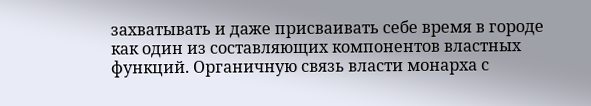захватывать и даже присваивать себе время в городе как один из составляющих компонентов властных функций. Органичную связь власти монарха с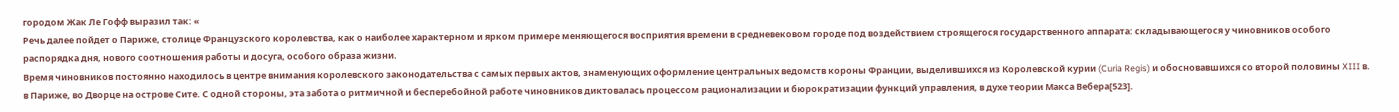городом Жак Ле Гофф выразил так: «
Речь далее пойдет о Париже, столице Французского королевства, как о наиболее характерном и ярком примере меняющегося восприятия времени в средневековом городе под воздействием строящегося государственного аппарата: складывающегося у чиновников особого распорядка дня, нового соотношения работы и досуга, особого образа жизни.
Время чиновников постоянно находилось в центре внимания королевского законодательства с самых первых актов, знаменующих оформление центральных ведомств короны Франции, выделившихся из Королевской курии (Curia Regis) и обосновавшихся со второй половины XIII в. в Париже, во Дворце на острове Сите. С одной стороны, эта забота о ритмичной и бесперебойной работе чиновников диктовалась процессом рационализации и бюрократизации функций управления, в духе теории Макса Вебера[523].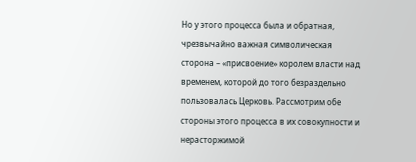Но у этого процесса была и обратная, чрезвычайно важная символическая сторона – «присвоение» королем власти над временем, которой до того безраздельно пользовалась Церковь. Рассмотрим обе стороны этого процесса в их совокупности и нерасторжимой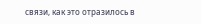связи, как это отразилось в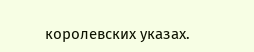королевских указах.